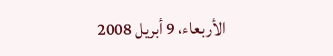الأربعاء، 9 أبريل 2008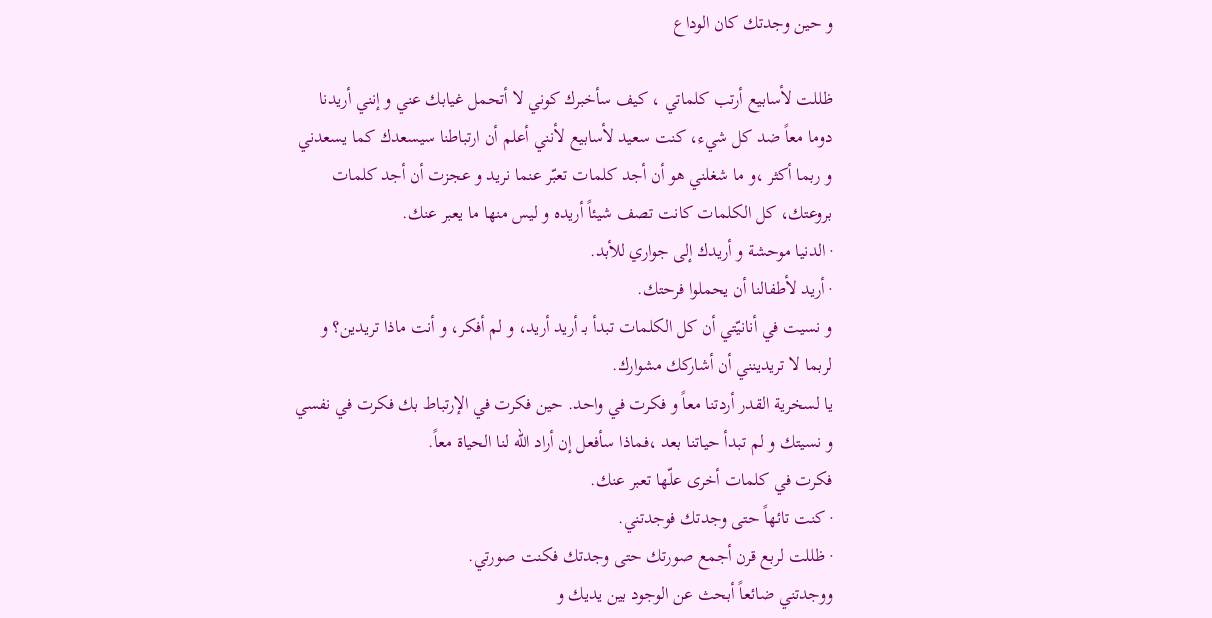و حين وجدتك كان الوداع

ظللت لأسابيع أرتب كلماتي ، كيف سأخبرك كوني لا أتحمل غيابك عني و إنني أريدنا دوما معاً ضد كل شيء، كنت سعيد لأسابيع لأنني أعلم أن ارتباطنا سيسعدك كما يسعدني و ربما أكثر ،و ما شغلني هو أن أجد كلمات تعبّر عنما نريد و عجزت أن أجد كلمات بروعتك، كل الكلمات كانت تصف شيئاً أريده و ليس منها ما يعبر عنك.
· الدنيا موحشة و أريدك إلى جواري للأبد.
· أريد لأطفالنا أن يحملوا فرحتك.
و نسيت في أنانيّتي أن كل الكلمات تبدأ بـ أريد أريد، و لم أفكر، و أنت ماذا تريدين؟ و لربما لا تريدينني أن أشاركك مشوارك.
يا لسخرية القدر أردتنا معاً و فكرت في واحد. حين فكرت في الإرتباط بك فكرت في نفسي و نسيتك و لم تبدأ حياتنا بعد ،فماذا سأفعل إن أراد الله لنا الحياة معاً.
فكرت في كلمات أخرى علّها تعبر عنك.
· كنت تائهاً حتى وجدتك فوجدتني.
· ظللت لربع قرن أجمع صورتك حتى وجدتك فكنت صورتي.
ووجدتني ضائعاً أبحث عن الوجود بين يديك و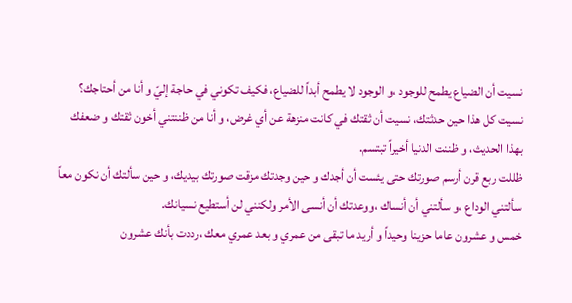نسيت أن الضياع يطمح للوجود ،و الوجود لا يطمح أبداً للضياع، فكيف تكوني في حاجة إليّ و أنا من أحتاجك؟
نسيت كل هذا حين حدثتك، نسيت أن ثقتك في كانت منزهة عن أي غرض، و أنا من ظننتني أخون ثقتك و ضعفك بهذا الحديث، و ظننت الدنيا أخيراً تبتسم.
ظللت ربع قرن أرسم صورتك حتى يئست أن أجدك و حين وجدتك مزقت صورتك بيديك، و حين سألتك أن نكون معاً سألتني الوداع ،و سألتني أن أنساك ،ووعدتك أن أنسى الأمر ولكنني لن أستطيع نسيانك.
خمس و عشرون عاما حزينا وحيداً و أريد ما تبقى من عمري و بعد عمري معك ،رددت بأنك عشرون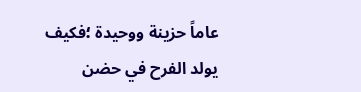عاماً حزينة ووحيدة ؛فكيف يولد الفرح في حضن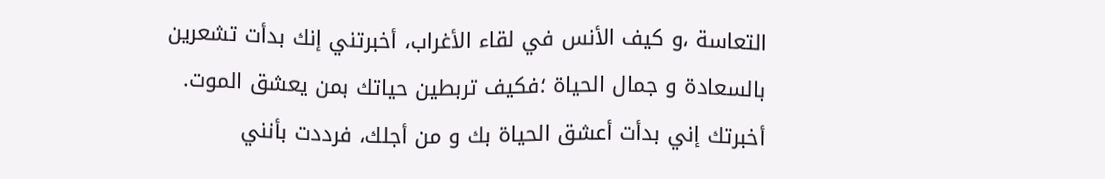التعاسة ،و كيف الأنس في لقاء الأغراب، أخبرتني إنك بدأت تشعرين بالسعادة و جمال الحياة ؛فكيف تربطين حياتك بمن يعشق الموت.
أخبرتك إني بدأت أعشق الحياة بك و من أجلك، فرددت بأنني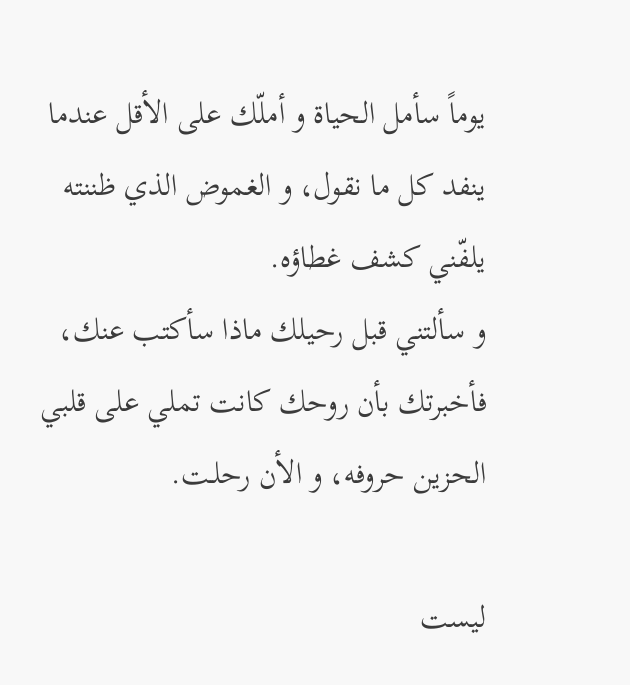يوماً سأمل الحياة و أملّك على الأقل عندما ينفد كل ما نقول، و الغموض الذي ظننته يلفّني كشف غطاؤه.
و سألتني قبل رحيلك ماذا سأكتب عنك، فأخبرتك بأن روحك كانت تملي على قلبي الحزين حروفه، و الأن رحلـت.

ليست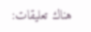هناك تعليقات: